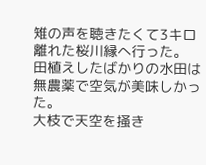雉の声を聴きたくて3キロ離れた桜川縁へ行った。
田植えしたばかりの水田は無農薬で空気が美味しかった。
大枝で天空を掻き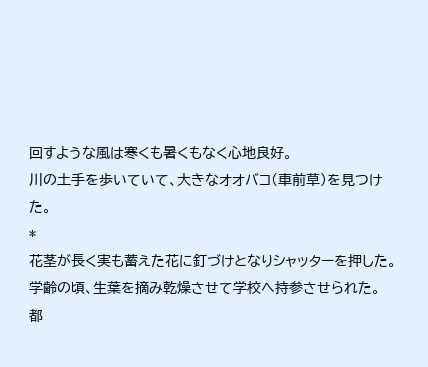回すような風は寒くも暑くもなく心地良好。
川の土手を歩いていて、大きなオオバコ(車前草)を見つけた。
*
花茎が長く実も蓄えた花に釘づけとなりシャッターを押した。
学齢の頃、生葉を摘み乾燥させて学校へ持参させられた。
都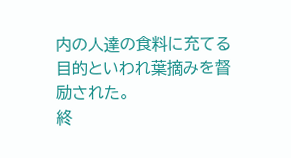内の人達の食料に充てる目的といわれ葉摘みを督励された。
終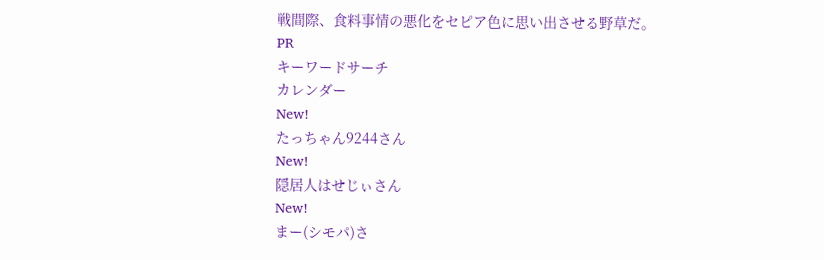戦間際、食料事情の悪化をセピア色に思い出させる野草だ。
PR
キーワードサーチ
カレンダー
New!
たっちゃん9244さん
New!
隠居人はせじぃさん
New!
まー(シモパ)さ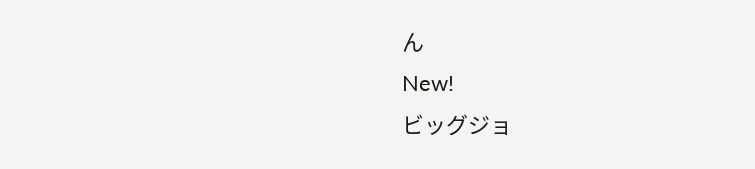ん
New!
ビッグジョ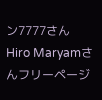ン7777さん
Hiro Maryamさんフリーページ